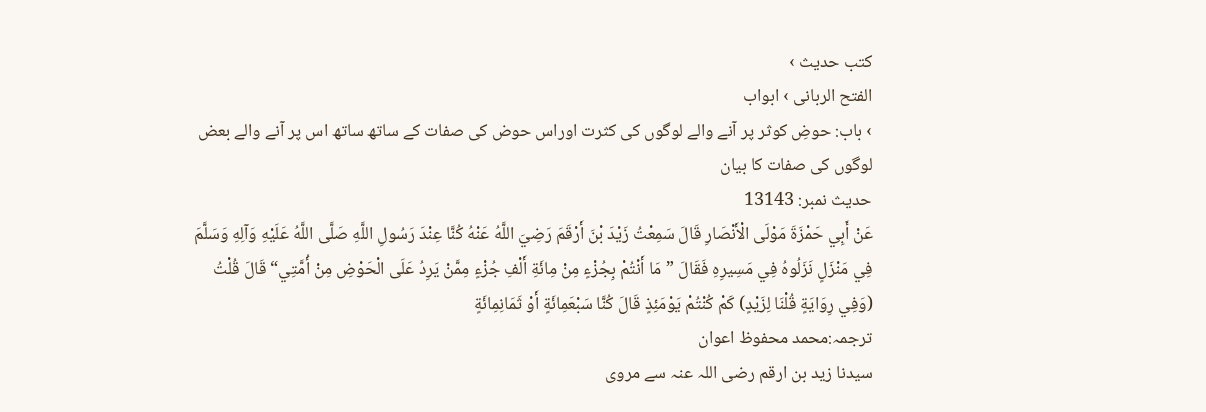کتب حدیث ›
الفتح الربانی › ابواب
› باب: حوضِ کوثر پر آنے والے لوگوں کی کثرت اوراس حوض کی صفات کے ساتھ ساتھ اس پر آنے والے بعض لوگوں کی صفات کا بیان
حدیث نمبر: 13143
عَنْ أَبِي حَمْزَةَ مَوْلَى الْأَنْصَارِ قَالَ سَمِعْتُ زَيْدَ بْنَ أَرْقَمَ رَضِيَ اللَّهُ عَنْهُ كُنَّا عِنْدَ رَسُولِ اللَّهِ صَلَّى اللَّهُ عَلَيْهِ وَآلِهِ وَسَلَّمَ فِي مَنْزَلٍ نَزَلُوهُ فِي مَسِيرِهِ فَقَالَ ”مَا أَنْتُمْ بِجُزْءٍ مِنْ مِائَةِ أَلْفِ جُزْءٍ مِمَّنْ يَرِدُ عَلَى الْحَوْضِ مِنْ أُمَّتِي“ قَالَ قُلْتُ (وَفِي رِوَايَةٍ قُلْنَا لِزَيْدٍ) كَمْ كُنْتُمْ يَوْمَئِذٍ قَالَ كُنَّا سَبْعَمِائَةٍ أَوْ ثَمَانِمِائَةٍ
ترجمہ:محمد محفوظ اعوان
سیدنا زید بن ارقم رضی اللہ عنہ سے مروی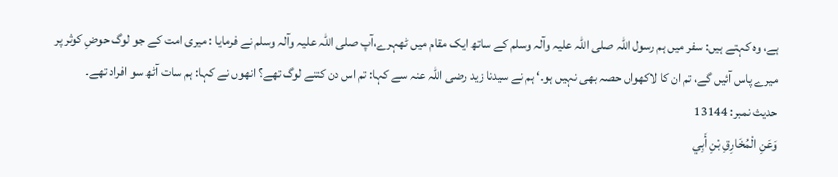ہے، وہ کہتے ہیں: سفر میں ہم رسول اللہ صلی اللہ علیہ وآلہ وسلم کے ساتھ ایک مقام میں ٹھہرے،آپ صلی اللہ علیہ وآلہ وسلم نے فرمایا : میری امت کے جو لوگ حوضِ کوثر پر میرے پاس آئیں گے، تم ان کا لاکھواں حصہ بھی نہیں ہو۔‘ ہم نے سیدنا زید رضی اللہ عنہ سے کہا: تم اس دن کتنے لوگ تھے؟ انھوں نے کہا: ہم سات آٹھ سو افراد تھے۔
حدیث نمبر: 13144
وَعَنِ الْمُخَارِقِ بْنِ أَبِي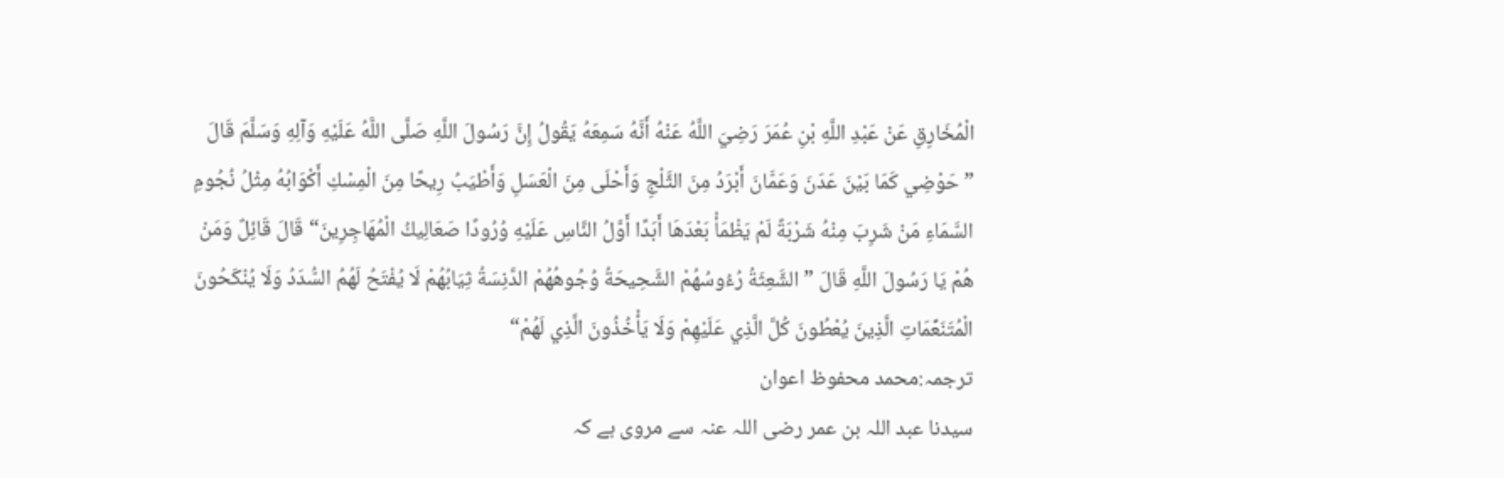الْمُخَارِقِ عَنْ عَبْدِ اللَّهِ بْنِ عُمَرَ رَضِيَ اللَّهُ عَنْهُ أَنَّهُ سَمِعَهُ يَقُولُ إِنَّ رَسُولَ اللَّهِ صَلَّى اللَّهُ عَلَيْهِ وَآلِهِ وَسَلَّمَ قَالَ ”حَوْضِي كَمَا بَيْنَ عَدَنَ وَعَمَّانَ أَبْرَدُ مِنَ الثَّلْجِ وَأَحْلَى مِنَ الْعَسَلِ وَأَطْيَبُ رِيحًا مِنَ الْمِسْكِ أَكْوَابُهُ مِثْلُ نُجُومِ السَّمَاءِ مَنْ شَرِبَ مِنْهُ شَرْبَةً لَمْ يَظْمَأْ بَعْدَهَا أَبَدًا أَوَّلُ النَّاسِ عَلَيْهِ وُرُودًا صَعَالِيكُ الْمُهَاجِرِينَ“ قَالَ قَائِلٌ وَمَنْ هُمْ يَا رَسُولَ اللَّهِ قَالَ ”الشَّعِثَةُ رُءُوسُهُمْ الشَّحِيحَةُ وُجُوهُهُمْ الدَّنِسَةُ ثِيَابُهُمْ لَا يُفْتَحُ لَهُمُ السُّدَدُ وَلَا يُنْكَحُونَ الْمُتَنَعِّمَاتِ الَّذِينَ يُعْطُونَ كُلَّ الَّذِي عَلَيْهِمْ وَلَا يَأْخُذُونَ الَّذِي لَهُمْ“
ترجمہ:محمد محفوظ اعوان
سیدنا عبد اللہ بن عمر رضی اللہ عنہ سے مروی ہے کہ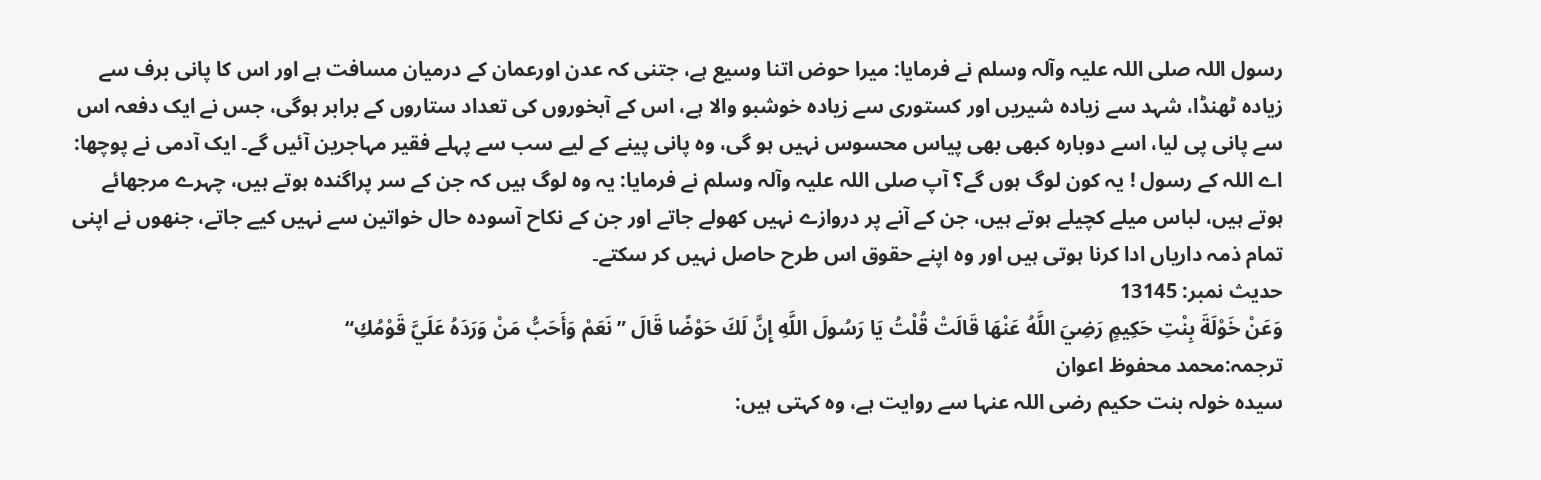رسول اللہ صلی اللہ علیہ وآلہ وسلم نے فرمایا: میرا حوض اتنا وسیع ہے، جتنی کہ عدن اورعمان کے درمیان مسافت ہے اور اس کا پانی برف سے زیادہ ٹھنڈا، شہد سے زیادہ شیریں اور کستوری سے زیادہ خوشبو والا ہے، اس کے آبخوروں کی تعداد ستاروں کے برابر ہوگی، جس نے ایک دفعہ اس سے پانی پی لیا، اسے دوبارہ کبھی بھی پیاس محسوس نہیں ہو گی، وہ پانی پینے کے لیے سب سے پہلے فقیر مہاجرین آئیں گے۔ ایک آدمی نے پوچھا: اے اللہ کے رسول ! یہ کون لوگ ہوں گے؟ آپ صلی اللہ علیہ وآلہ وسلم نے فرمایا: یہ وہ لوگ ہیں کہ جن کے سر پراگندہ ہوتے ہیں، چہرے مرجھائے ہوتے ہیں، لباس میلے کچیلے ہوتے ہیں، جن کے آنے پر دروازے نہیں کھولے جاتے اور جن کے نکاح آسودہ حال خواتین سے نہیں کیے جاتے، جنھوں نے اپنی تمام ذمہ داریاں ادا کرنا ہوتی ہیں اور وہ اپنے حقوق اس طرح حاصل نہیں کر سکتے۔
حدیث نمبر: 13145
وَعَنْ خَوْلَةَ بِنْتِ حَكِيمٍ رَضِيَ اللَّهُ عَنْهَا قَالَتْ قُلْتُ يَا رَسُولَ اللَّهِ إِنَّ لَكَ حَوْضًا قَالَ ”نَعَمْ وَأَحَبُّ مَنْ وَرَدَهُ عَلَيَّ قَوْمُكِ“
ترجمہ:محمد محفوظ اعوان
سیدہ خولہ بنت حکیم رضی اللہ عنہا سے روایت ہے، وہ کہتی ہیں: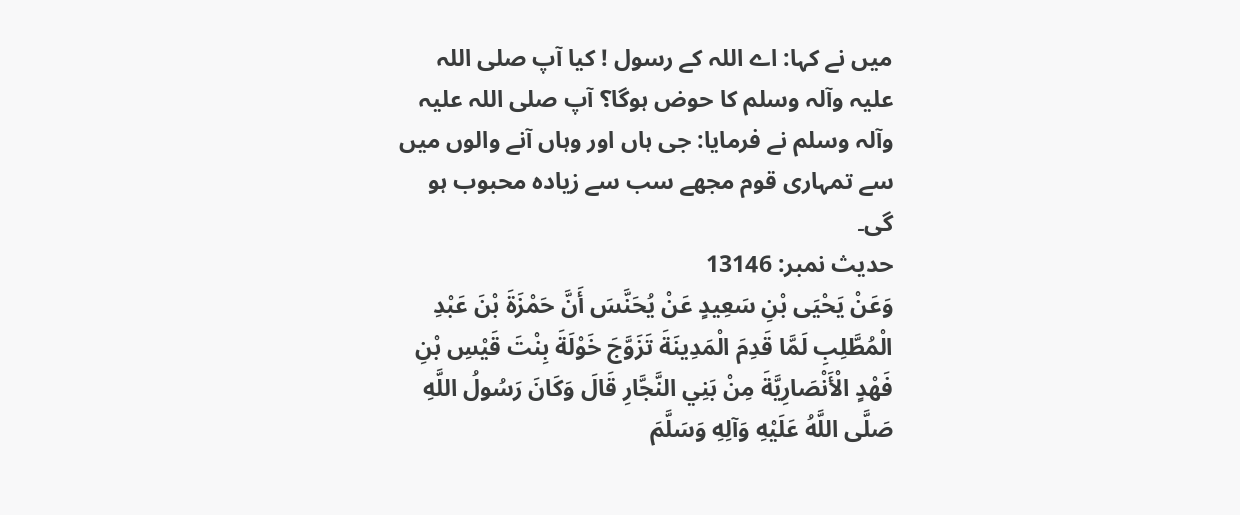میں نے کہا: اے اللہ کے رسول ! کیا آپ صلی اللہ علیہ وآلہ وسلم کا حوض ہوگا؟ آپ صلی اللہ علیہ وآلہ وسلم نے فرمایا: جی ہاں اور وہاں آنے والوں میں سے تمہاری قوم مجھے سب سے زیادہ محبوب ہو گی۔
حدیث نمبر: 13146
وَعَنْ يَحْيَى بْنِ سَعِيدٍ عَنْ يُحَنَّسَ أَنَّ حَمْزَةَ بْنَ عَبْدِ الْمُطَّلِبِ لَمَّا قَدِمَ الْمَدِينَةَ تَزَوَّجَ خَوْلَةَ بِنْتَ قَيْسِ بْنِ فَهْدٍ الْأَنْصَارِيَّةَ مِنْ بَنِي النَّجَّارِ قَالَ وَكَانَ رَسُولُ اللَّهِ صَلَّى اللَّهُ عَلَيْهِ وَآلِهِ وَسَلَّمَ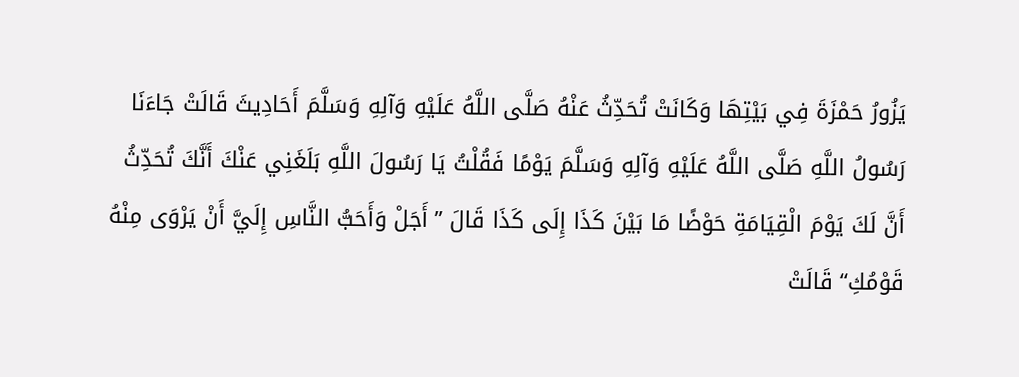يَزُورُ حَمْزَةَ فِي بَيْتِهَا وَكَانَتْ تُحَدِّثُ عَنْهُ صَلَّى اللَّهُ عَلَيْهِ وَآلِهِ وَسَلَّمَ أَحَادِيثَ قَالَتْ جَاءَنَا رَسُولُ اللَّهِ صَلَّى اللَّهُ عَلَيْهِ وَآلِهِ وَسَلَّمَ يَوْمًا فَقُلْتُ يَا رَسُولَ اللَّهِ بَلَغَنِي عَنْكَ أَنَّكَ تُحَدِّثُ أَنَّ لَكَ يَوْمَ الْقِيَامَةِ حَوْضًا مَا بَيْنَ كَذَا إِلَى كَذَا قَالَ ”أَجَلْ وَأَحَبُّ النَّاسِ إِلَيَّ أَنْ يَرْوَى مِنْهُ قَوْمُكِ“ قَالَتْ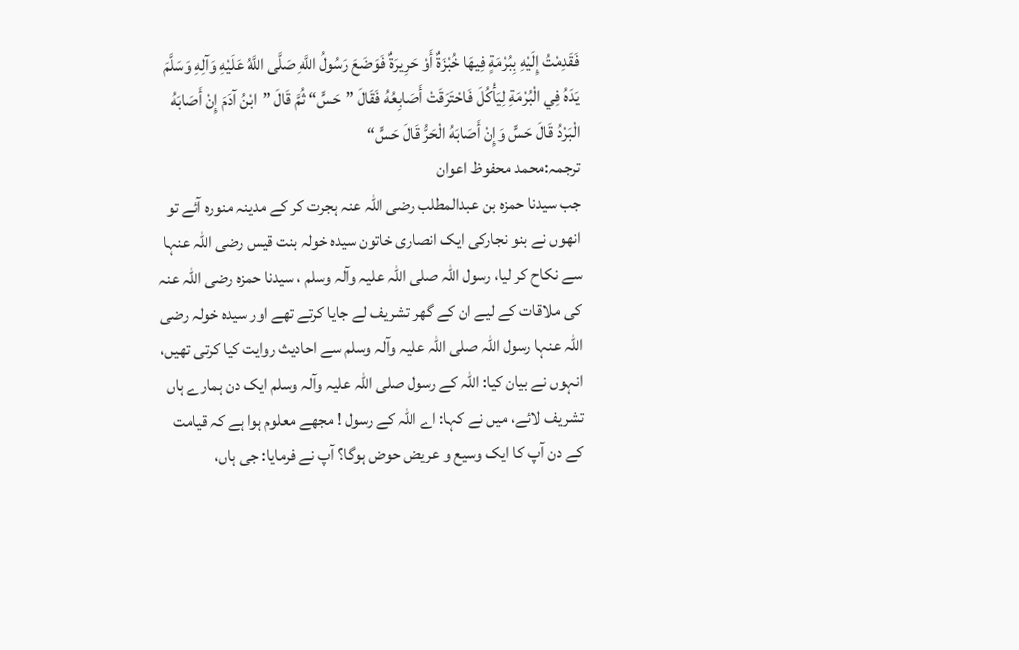فَقَدِمْتُ إِلَيْهِ بِبُرْمَةٍ فِيهَا خُبْزَةٌ أَوْ حَرِيرَةٌ فَوَضَعَ رَسُولُ اللَّهِ صَلَّى اللَّهُ عَلَيْهِ وَآلِهِ وَسَلَّمَ يَدَهُ فِي الْبُرْمَةِ لِيَأْكُلَ فَاحْتَرَقَتْ أَصَابِعُهُ فَقَالَ ”حَسٍّ“ ثُمَّ قَالَ ”ابْنُ آدَمَ إِنْ أَصَابَهُ الْبَرْدُ قَالَ حَسٍّ وَإِنْ أَصَابَهُ الْحَرُّ قَالَ حَسٍّ“
ترجمہ:محمد محفوظ اعوان
جب سیدنا حمزہ بن عبدالمطلب رضی اللہ عنہ ہجرت کر کے مدینہ منورہ آئے تو انھوں نے بنو نجارکی ایک انصاری خاتون سیدہ خولہ بنت قیس رضی اللہ عنہا سے نکاح کر لیا، رسول اللہ صلی اللہ علیہ وآلہ وسلم ، سیدنا حمزہ رضی اللہ عنہ کی ملاقات کے لیے ان کے گھر تشریف لے جایا کرتے تھے اور سیدہ خولہ رضی اللہ عنہا رسول اللہ صلی اللہ علیہ وآلہ وسلم سے احادیث روایت کیا کرتی تھیں، انہوں نے بیان کیا: اللہ کے رسول صلی اللہ علیہ وآلہ وسلم ایک دن ہمارے ہاں تشریف لائے، میں نے کہا: اے اللہ کے رسول ! مجھے معلوم ہوا ہے کہ قیامت کے دن آپ کا ایک وسیع و عریض حوض ہوگا؟ آپ نے فرمایا: جی ہاں،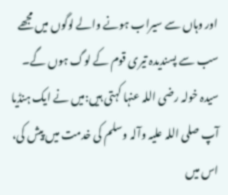اور وہاں سے سیراب ہونے والے لوگوں میں مجھے سب سے پسندیدہ تیری قوم کے لوگ ہوں گے۔ سیدہ خولہ رضی اللہ عنہا کہتی ہیں:میں نے ایک ہنڈیا آپ صلی اللہ علیہ وآلہ وسلم کی خدمت میں پیش کی، اس میں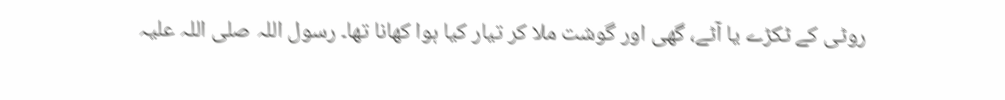روٹی کے ٹکڑے یا آٹے، گھی اور گوشت ملا کر تیار کیا ہوا کھانا تھا۔ رسول اللہ صلی اللہ علیہ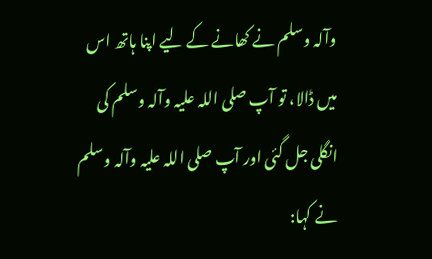وآلہ وسلم نے کھانے کے لیے اپنا ہاتھ اس میں ڈالا، تو آپ صلی اللہ علیہ وآلہ وسلم کی انگلی جل گئی اور آپ صلی اللہ علیہ وآلہ وسلم نے کہا: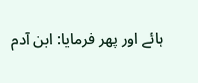ہائے اور پھر فرمایا: ابن آدم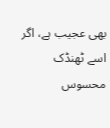بھی عجیب ہے، اگر اسے ٹھنڈک محسوس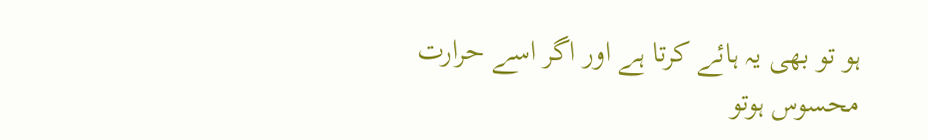ہو تو بھی یہ ہائے کرتا ہے اور اگر اسے حرارت محسوس ہوتو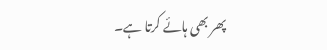پھر بھی ہائے کرتا ہے۔